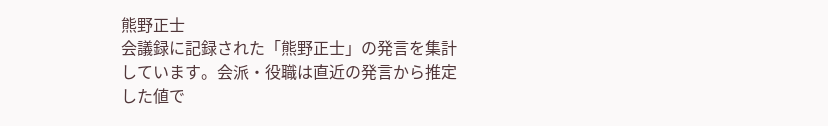熊野正士
会議録に記録された「熊野正士」の発言を集計しています。会派・役職は直近の発言から推定した値で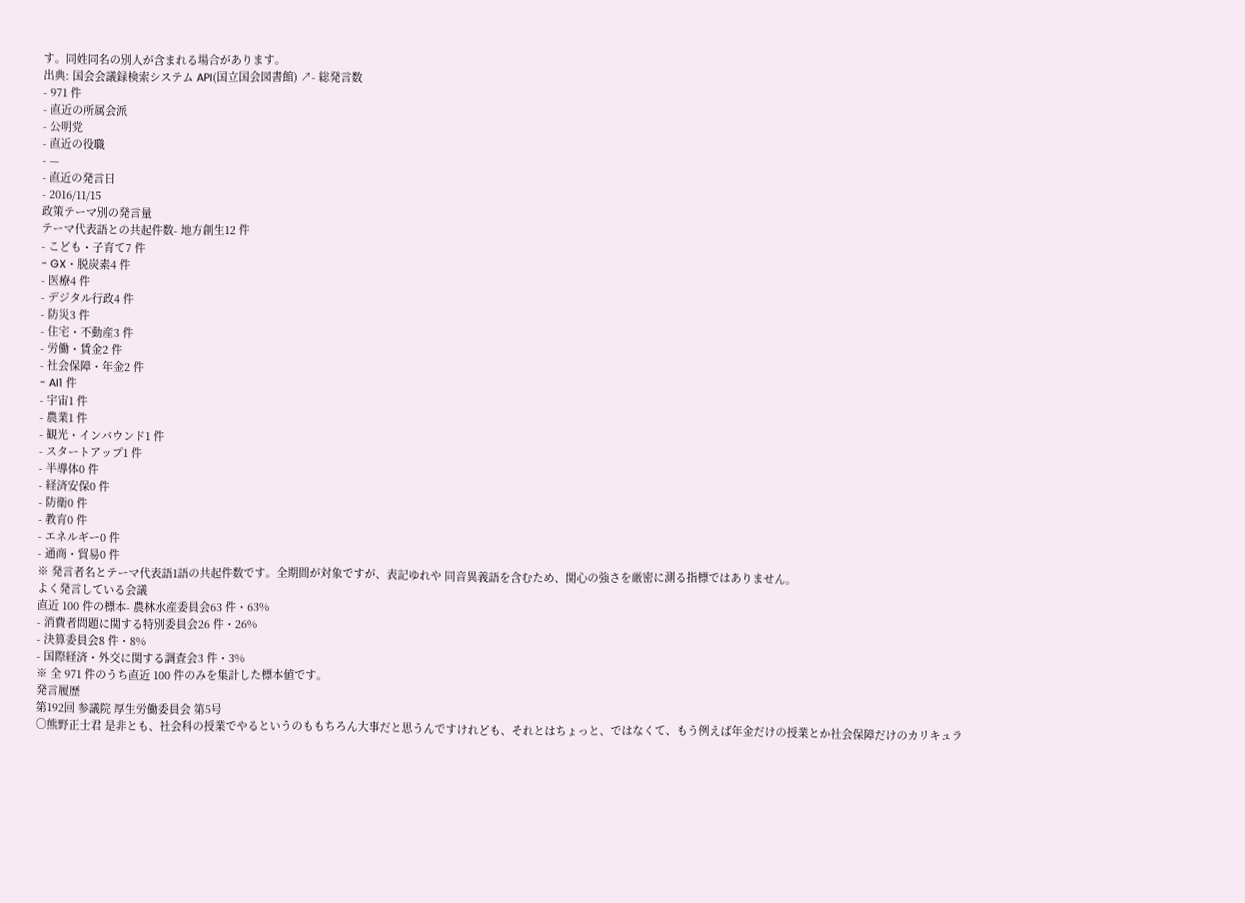す。同姓同名の別人が含まれる場合があります。
出典: 国会会議録検索システム API(国立国会図書館) ↗- 総発言数
- 971 件
- 直近の所属会派
- 公明党
- 直近の役職
- —
- 直近の発言日
- 2016/11/15
政策テーマ別の発言量
テーマ代表語との共起件数- 地方創生12 件
- こども・子育て7 件
- GX・脱炭素4 件
- 医療4 件
- デジタル行政4 件
- 防災3 件
- 住宅・不動産3 件
- 労働・賃金2 件
- 社会保障・年金2 件
- AI1 件
- 宇宙1 件
- 農業1 件
- 観光・インバウンド1 件
- スタートアップ1 件
- 半導体0 件
- 経済安保0 件
- 防衛0 件
- 教育0 件
- エネルギー0 件
- 通商・貿易0 件
※ 発言者名とテーマ代表語1語の共起件数です。全期間が対象ですが、表記ゆれや 同音異義語を含むため、関心の強さを厳密に測る指標ではありません。
よく発言している会議
直近 100 件の標本- 農林水産委員会63 件・63%
- 消費者問題に関する特別委員会26 件・26%
- 決算委員会8 件・8%
- 国際経済・外交に関する調査会3 件・3%
※ 全 971 件のうち直近 100 件のみを集計した標本値です。
発言履歴
第192回 参議院 厚生労働委員会 第5号
○熊野正士君 是非とも、社会科の授業でやるというのももちろん大事だと思うんですけれども、それとはちょっと、ではなくて、もう例えば年金だけの授業とか社会保障だけのカリキュラ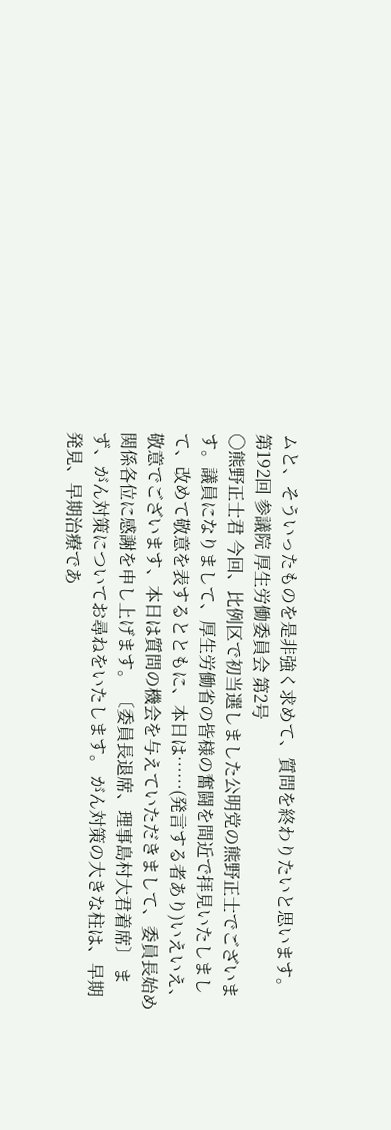ムと、そういったものを是非強く求めて、質問を終わりたいと思います。
第192回 参議院 厚生労働委員会 第2号
○熊野正士君 今回、比例区で初当選しました公明党の熊野正士でございます。議員になりまして、厚生労働省の皆様の奮闘を間近で拝見いたしまして、改めて敬意を表するとともに、本日は……(発言する者あり)いえいえ、敬意でございます、本日は質問の機会を与えていただきまして、委員長始め関係各位に感謝を申し上げます。 〔委員長退席、理事島村大君着席〕 まず、がん対策についてお尋ねをいたします。 がん対策の大きな柱は、早期発見、早期治療であ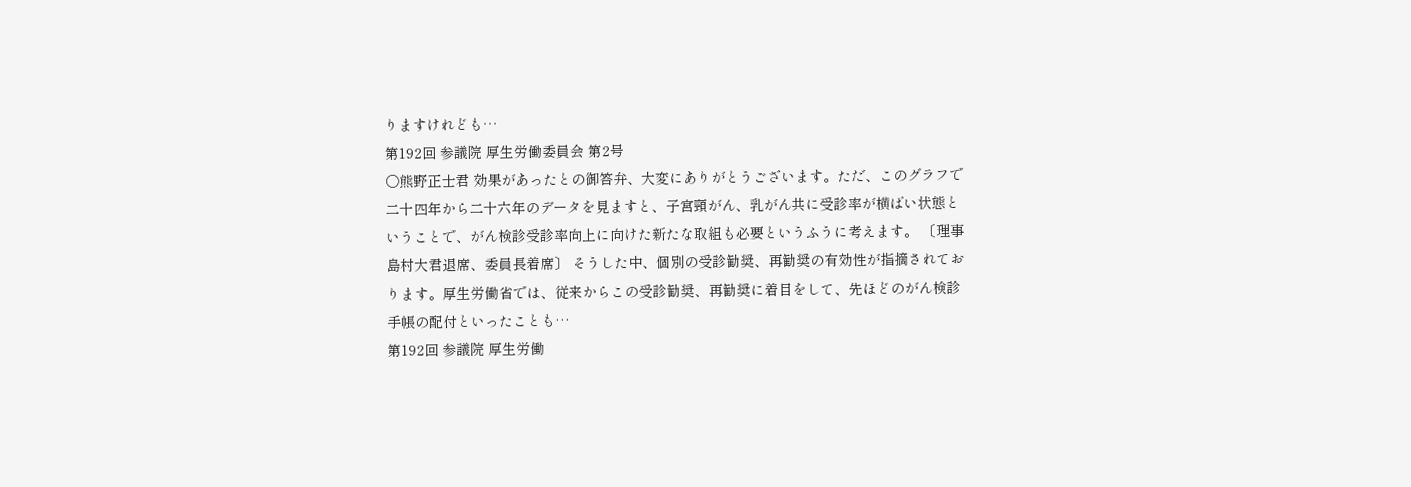りますけれども…
第192回 参議院 厚生労働委員会 第2号
○熊野正士君 効果があったとの御答弁、大変にありがとうございます。ただ、このグラフで二十四年から二十六年のデータを見ますと、子宮頸がん、乳がん共に受診率が横ばい状態ということで、がん検診受診率向上に向けた新たな取組も必要というふうに考えます。 〔理事島村大君退席、委員長着席〕 そうした中、個別の受診勧奨、再勧奨の有効性が指摘されております。厚生労働省では、従来からこの受診勧奨、再勧奨に着目をして、先ほどのがん検診手帳の配付といったことも…
第192回 参議院 厚生労働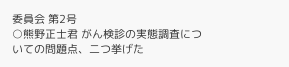委員会 第2号
○熊野正士君 がん検診の実態調査についての問題点、二つ挙げた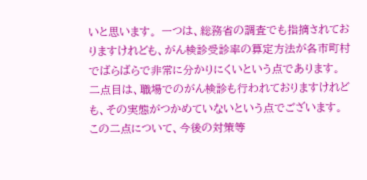いと思います。 一つは、総務省の調査でも指摘されておりますけれども、がん検診受診率の算定方法が各市町村でばらばらで非常に分かりにくいという点であります。二点目は、職場でのがん検診も行われておりますけれども、その実態がつかめていないという点でございます。 この二点について、今後の対策等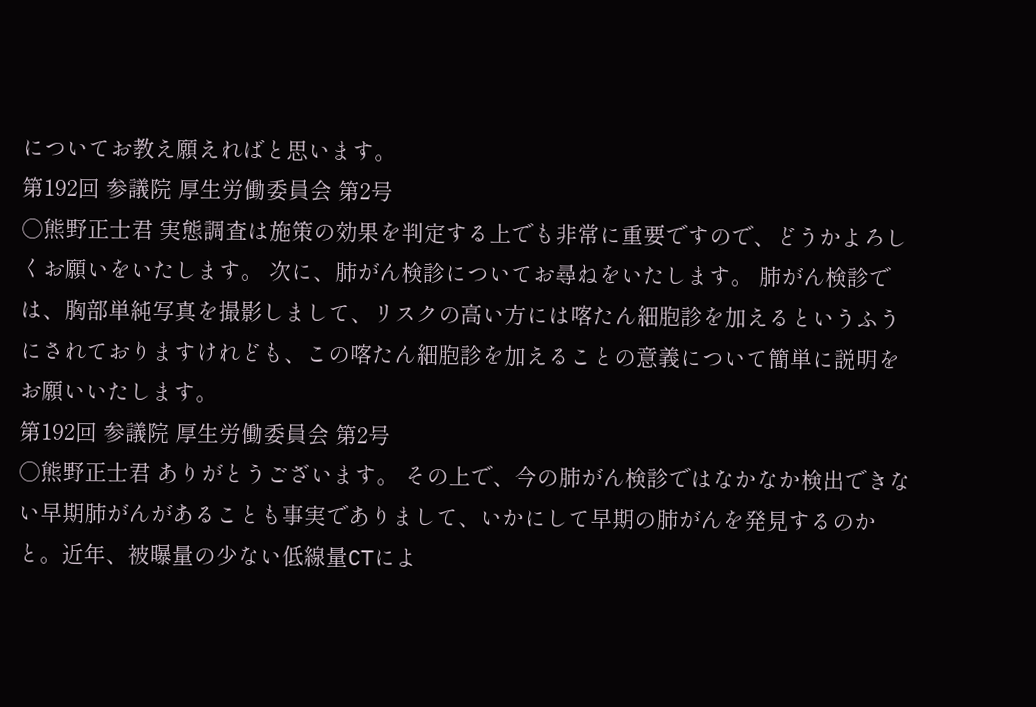についてお教え願えればと思います。
第192回 参議院 厚生労働委員会 第2号
○熊野正士君 実態調査は施策の効果を判定する上でも非常に重要ですので、どうかよろしくお願いをいたします。 次に、肺がん検診についてお尋ねをいたします。 肺がん検診では、胸部単純写真を撮影しまして、リスクの高い方には喀たん細胞診を加えるというふうにされておりますけれども、この喀たん細胞診を加えることの意義について簡単に説明をお願いいたします。
第192回 参議院 厚生労働委員会 第2号
○熊野正士君 ありがとうございます。 その上で、今の肺がん検診ではなかなか検出できない早期肺がんがあることも事実でありまして、いかにして早期の肺がんを発見するのかと。近年、被曝量の少ない低線量CTによ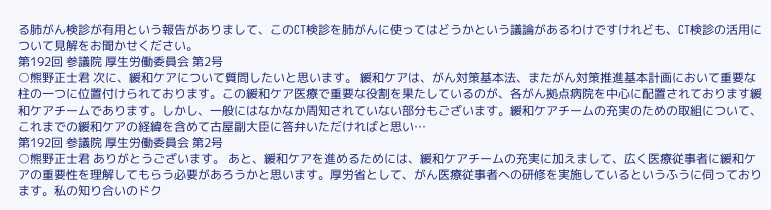る肺がん検診が有用という報告がありまして、このCT検診を肺がんに使ってはどうかという議論があるわけですけれども、CT検診の活用について見解をお聞かせください。
第192回 参議院 厚生労働委員会 第2号
○熊野正士君 次に、緩和ケアについて質問したいと思います。 緩和ケアは、がん対策基本法、またがん対策推進基本計画において重要な柱の一つに位置付けられております。この緩和ケア医療で重要な役割を果たしているのが、各がん拠点病院を中心に配置されております緩和ケアチームであります。しかし、一般にはなかなか周知されていない部分もございます。緩和ケアチームの充実のための取組について、これまでの緩和ケアの経緯を含めて古屋副大臣に答弁いただければと思い…
第192回 参議院 厚生労働委員会 第2号
○熊野正士君 ありがとうございます。 あと、緩和ケアを進めるためには、緩和ケアチームの充実に加えまして、広く医療従事者に緩和ケアの重要性を理解してもらう必要があろうかと思います。厚労省として、がん医療従事者への研修を実施しているというふうに伺っております。私の知り合いのドク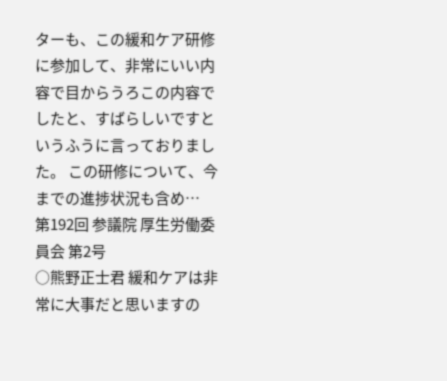ターも、この緩和ケア研修に参加して、非常にいい内容で目からうろこの内容でしたと、すばらしいですというふうに言っておりました。 この研修について、今までの進捗状況も含め…
第192回 参議院 厚生労働委員会 第2号
○熊野正士君 緩和ケアは非常に大事だと思いますの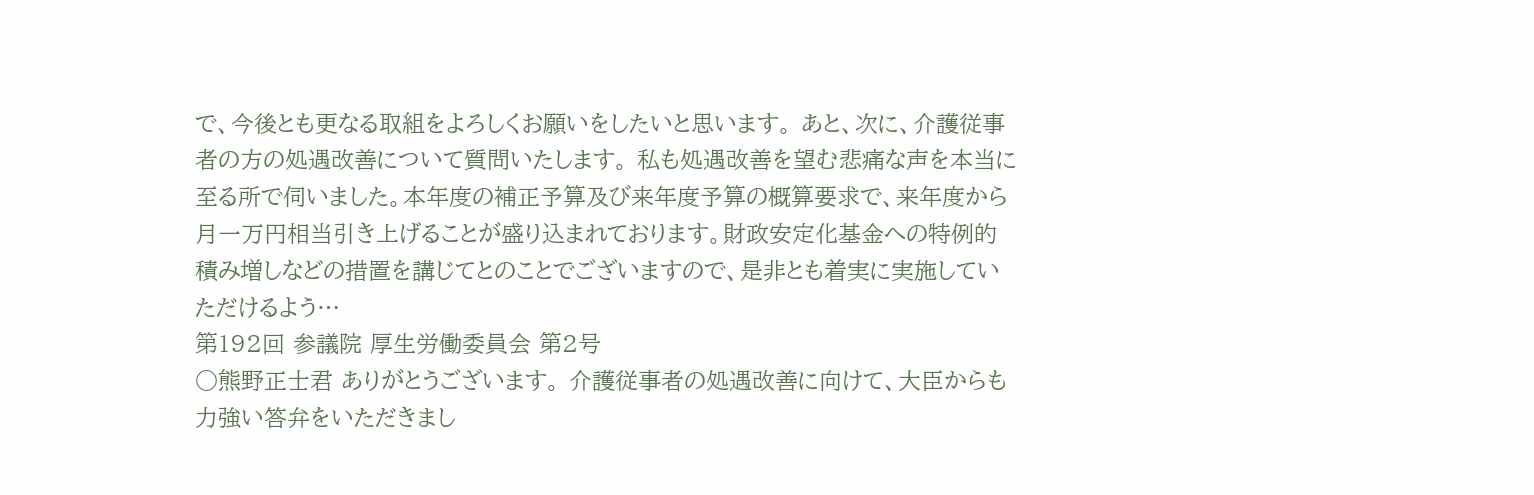で、今後とも更なる取組をよろしくお願いをしたいと思います。 あと、次に、介護従事者の方の処遇改善について質問いたします。 私も処遇改善を望む悲痛な声を本当に至る所で伺いました。本年度の補正予算及び来年度予算の概算要求で、来年度から月一万円相当引き上げることが盛り込まれております。財政安定化基金への特例的積み増しなどの措置を講じてとのことでございますので、是非とも着実に実施していただけるよう…
第192回 参議院 厚生労働委員会 第2号
○熊野正士君 ありがとうございます。 介護従事者の処遇改善に向けて、大臣からも力強い答弁をいただきまし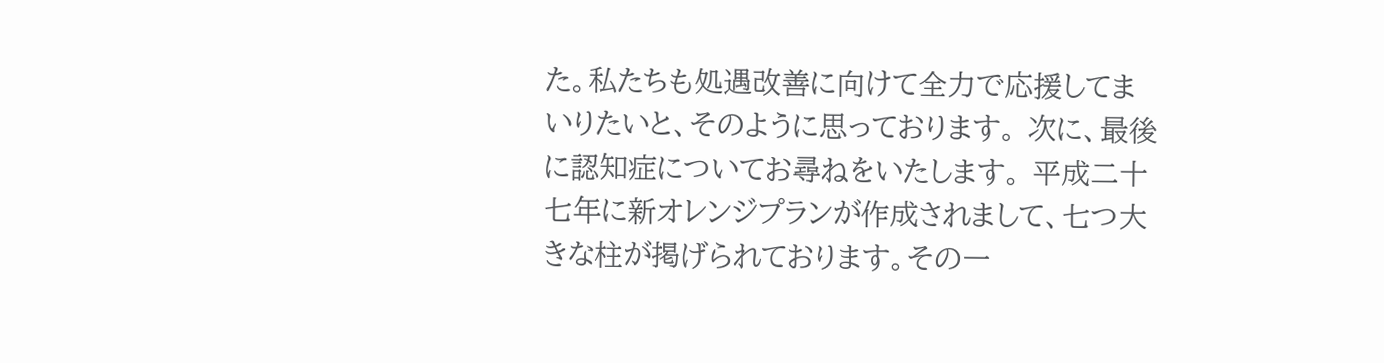た。私たちも処遇改善に向けて全力で応援してまいりたいと、そのように思っております。 次に、最後に認知症についてお尋ねをいたします。 平成二十七年に新オレンジプランが作成されまして、七つ大きな柱が掲げられております。その一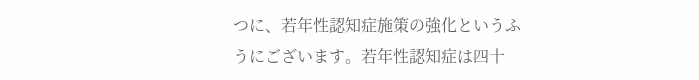つに、若年性認知症施策の強化というふうにございます。若年性認知症は四十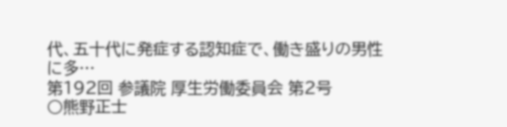代、五十代に発症する認知症で、働き盛りの男性に多…
第192回 参議院 厚生労働委員会 第2号
○熊野正士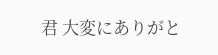君 大変にありがと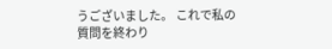うございました。 これで私の質問を終わり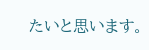たいと思います。